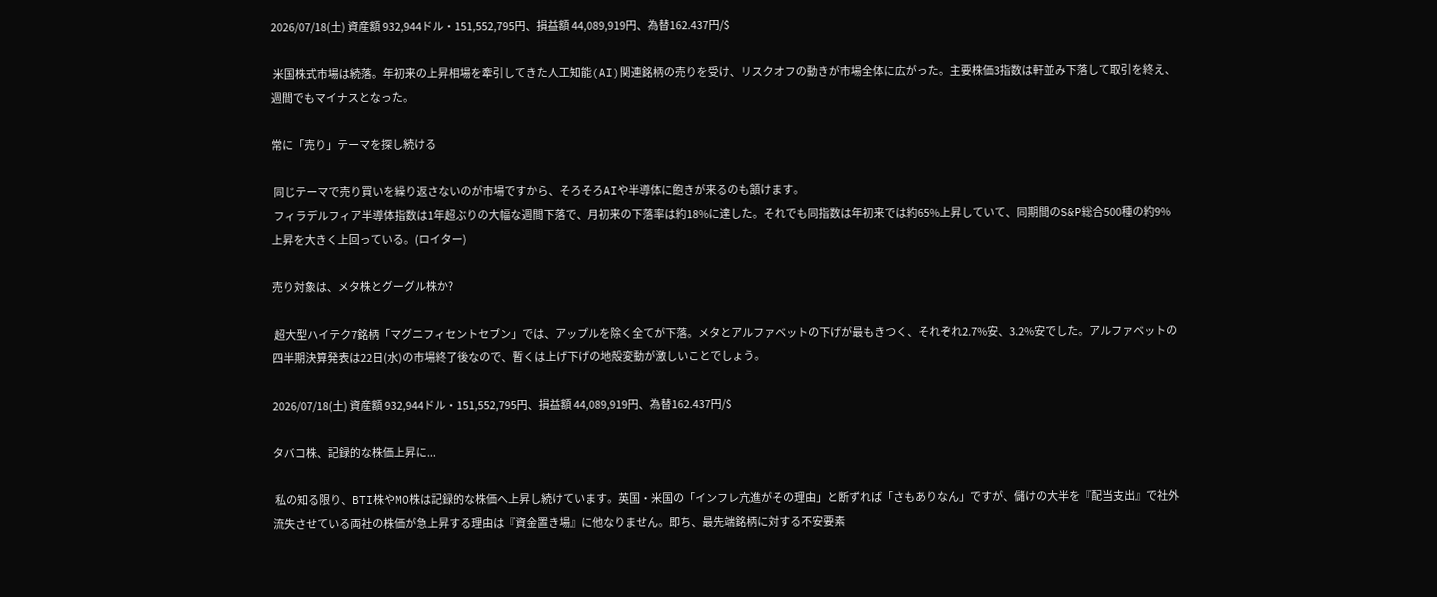2026/07/18(土) 資産額 932,944ドル・151,552,795円、損益額 44,089,919円、為替162.437円/$

 米国株式市場は続落。年初来の上昇相場を牽引してきた人工知能(AI)関連銘柄の売りを受け、リスクオフの動きが市場全体に広がった。主要株価3指数は軒並み下落して取引を終え、週間でもマイナスとなった。

常に「売り」テーマを探し続ける

 同じテーマで売り買いを繰り返さないのが市場ですから、そろそろAIや半導体に飽きが来るのも頷けます。
 フィラデルフィア半導体指数は1年超ぶりの大幅な週間下落で、月初来の下落率は約18%に達した。それでも同指数は年初来では約65%上昇していて、同期間のS&P総合500種の約9%上昇を大きく上回っている。(ロイター)

売り対象は、メタ株とグーグル株か?

 超大型ハイテク7銘柄「マグニフィセントセブン」では、アップルを除く全てが下落。メタとアルファベットの下げが最もきつく、それぞれ2.7%安、3.2%安でした。アルファベットの四半期決算発表は22日(水)の市場終了後なので、暫くは上げ下げの地殻変動が激しいことでしょう。

2026/07/18(土) 資産額 932,944ドル・151,552,795円、損益額 44,089,919円、為替162.437円/$

タバコ株、記録的な株価上昇に...

 私の知る限り、BTI株やMO株は記録的な株価へ上昇し続けています。英国・米国の「インフレ亢進がその理由」と断ずれば「さもありなん」ですが、儲けの大半を『配当支出』で社外流失させている両社の株価が急上昇する理由は『資金置き場』に他なりません。即ち、最先端銘柄に対する不安要素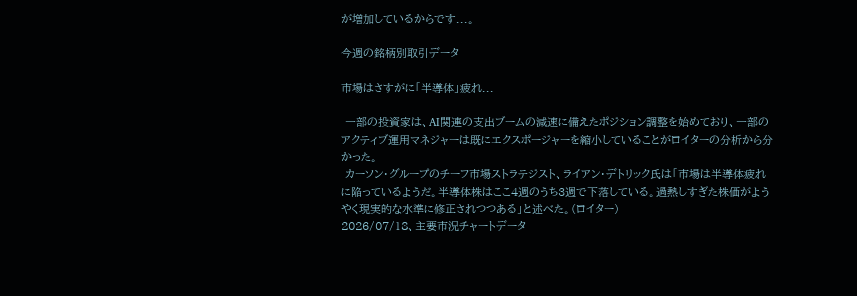が増加しているからです...。

今週の銘柄別取引データ

市場はさすがに「半導体」疲れ...

 一部の投資家は、AI関連の支出ブームの減速に備えたポジション調整を始めており、一部のアクティブ運用マネジャーは既にエクスポージャーを縮小していることがロイターの分析から分かった。
 カーソン・グループのチーフ市場ストラテジスト、ライアン・デトリック氏は「市場は半導体疲れに陥っているようだ。半導体株はここ4週のうち3週で下落している。過熱しすぎた株価がようやく現実的な水準に修正されつつある」と述べた。(ロイター)
2026/07/18、主要市況チャートデータ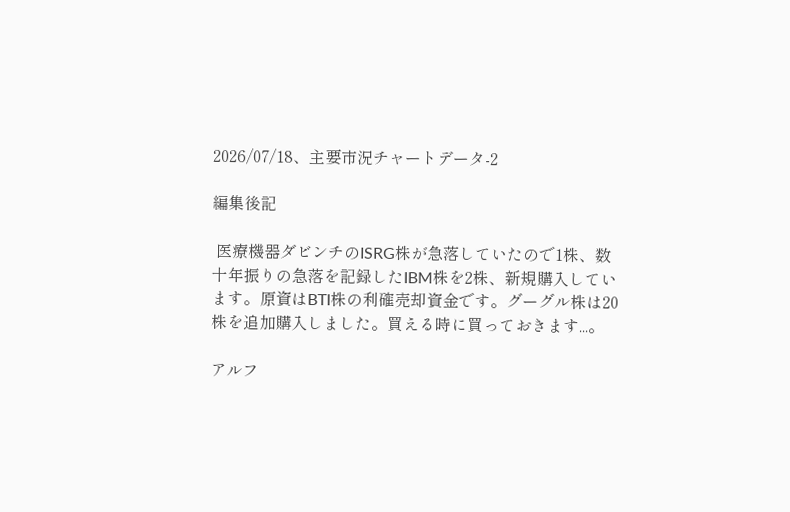2026/07/18、主要市況チャートデータ-2

編集後記

 医療機器ダビンチのISRG株が急落していたので1株、数十年振りの急落を記録したIBM株を2株、新規購入しています。原資はBTI株の利確売却資金です。グーグル株は20株を追加購入しました。買える時に買っておきます...。

アルフ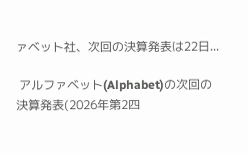ァベット社、次回の決算発表は22日...

 アルファベット(Alphabet)の次回の決算発表(2026年第2四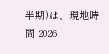半期)は、現地時間 2026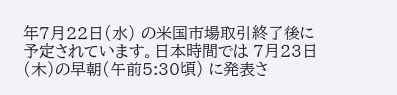年7月22日(水) の米国市場取引終了後に予定されています。日本時間では 7月23日(木)の早朝(午前5:30頃) に発表さ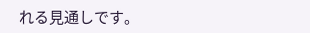れる見通しです。